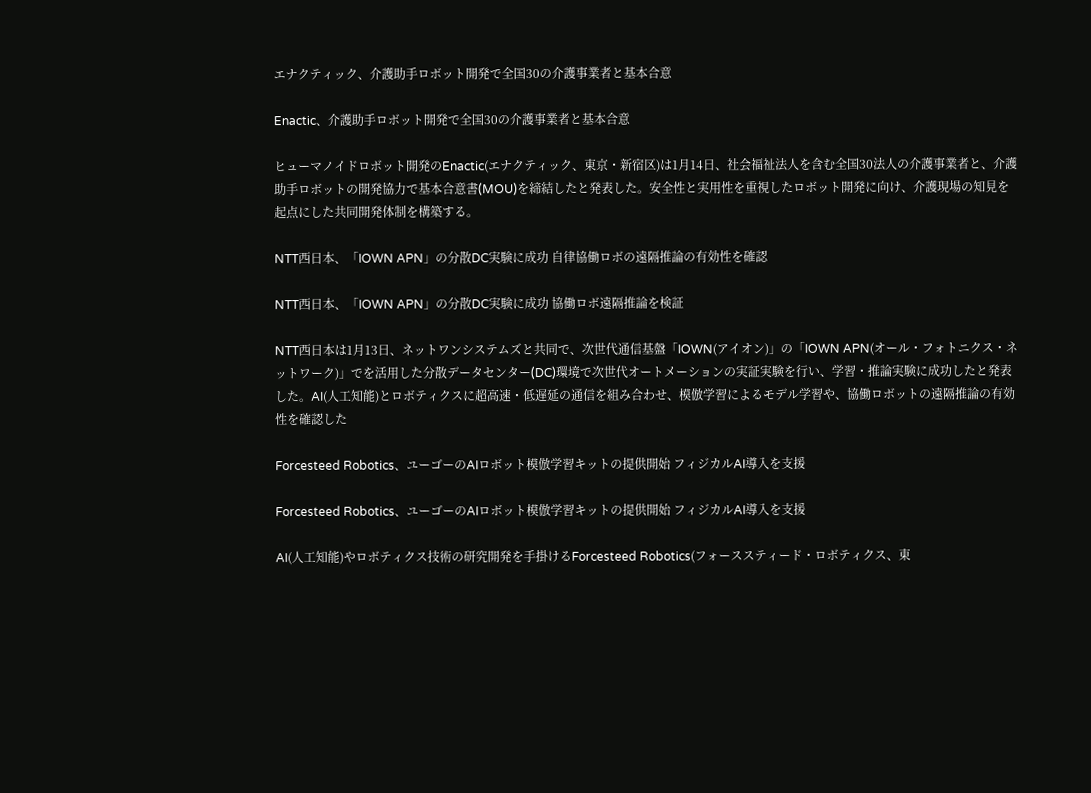エナクティック、介護助手ロボット開発で全国30の介護事業者と基本合意

Enactic、介護助手ロボット開発で全国30の介護事業者と基本合意

ヒューマノイドロボット開発のEnactic(エナクティック、東京・新宿区)は1月14日、社会福祉法人を含む全国30法人の介護事業者と、介護助手ロボットの開発協力で基本合意書(MOU)を締結したと発表した。安全性と実用性を重視したロボット開発に向け、介護現場の知見を起点にした共同開発体制を構築する。

NTT西日本、「IOWN APN」の分散DC実験に成功 自律協働ロボの遠隔推論の有効性を確認

NTT西日本、「IOWN APN」の分散DC実験に成功 協働ロボ遠隔推論を検証

NTT西日本は1月13日、ネットワンシステムズと共同で、次世代通信基盤「IOWN(アイオン)」の「IOWN APN(オール・フォトニクス・ネットワーク)」でを活用した分散データセンター(DC)環境で次世代オートメーションの実証実験を行い、学習・推論実験に成功したと発表した。AI(人工知能)とロボティクスに超高速・低遅延の通信を組み合わせ、模倣学習によるモデル学習や、協働ロボットの遠隔推論の有効性を確認した

Forcesteed Robotics、ユーゴーのAIロボット模倣学習キットの提供開始 フィジカルAI導入を支援

Forcesteed Robotics、ユーゴーのAIロボット模倣学習キットの提供開始 フィジカルAI導入を支援

AI(人工知能)やロボティクス技術の研究開発を手掛けるForcesteed Robotics(フォーススティード・ロボティクス、東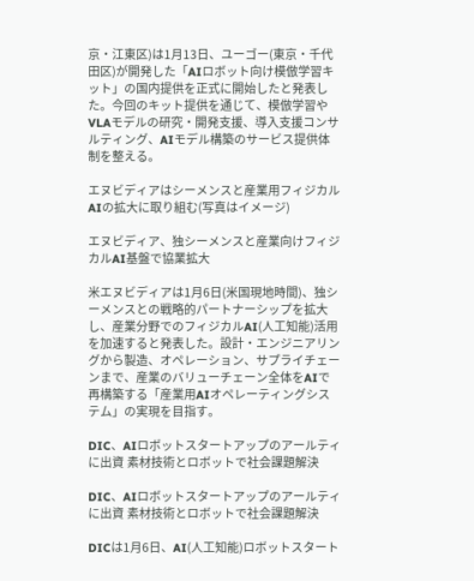京・江東区)は1月13日、ユーゴー(東京・千代田区)が開発した「AIロボット向け模倣学習キット」の国内提供を正式に開始したと発表した。今回のキット提供を通じて、模倣学習やVLAモデルの研究・開発支援、導入支援コンサルティング、AIモデル構築のサービス提供体制を整える。

エヌビディアはシーメンスと産業用フィジカルAIの拡大に取り組む(写真はイメージ)

エヌビディア、独シーメンスと産業向けフィジカルAI基盤で協業拡大

米エヌビディアは1月6日(米国現地時間)、独シーメンスとの戦略的パートナーシップを拡大し、産業分野でのフィジカルAI(人工知能)活用を加速すると発表した。設計・エンジニアリングから製造、オペレーション、サプライチェーンまで、産業のバリューチェーン全体をAIで再構築する「産業用AIオペレーティングシステム」の実現を目指す。

DIC、AIロボットスタートアップのアールティに出資 素材技術とロボットで社会課題解決

DIC、AIロボットスタートアップのアールティに出資 素材技術とロボットで社会課題解決

DICは1月6日、AI(人工知能)ロボットスタート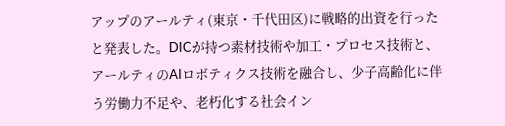アップのアールティ(東京・千代田区)に戦略的出資を行ったと発表した。DICが持つ素材技術や加工・プロセス技術と、アールティのAIロボティクス技術を融合し、少子高齢化に伴う労働力不足や、老朽化する社会イン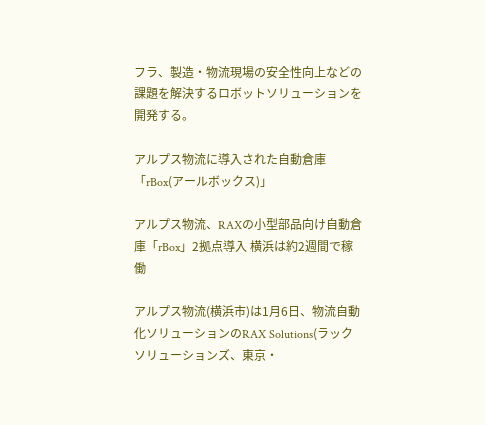フラ、製造・物流現場の安全性向上などの課題を解決するロボットソリューションを開発する。

アルプス物流に導入された自動倉庫「rBox(アールボックス)」

アルプス物流、RAXの小型部品向け自動倉庫「rBox」2拠点導入 横浜は約2週間で稼働

アルプス物流(横浜市)は1月6日、物流自動化ソリューションのRAX Solutions(ラックソリューションズ、東京・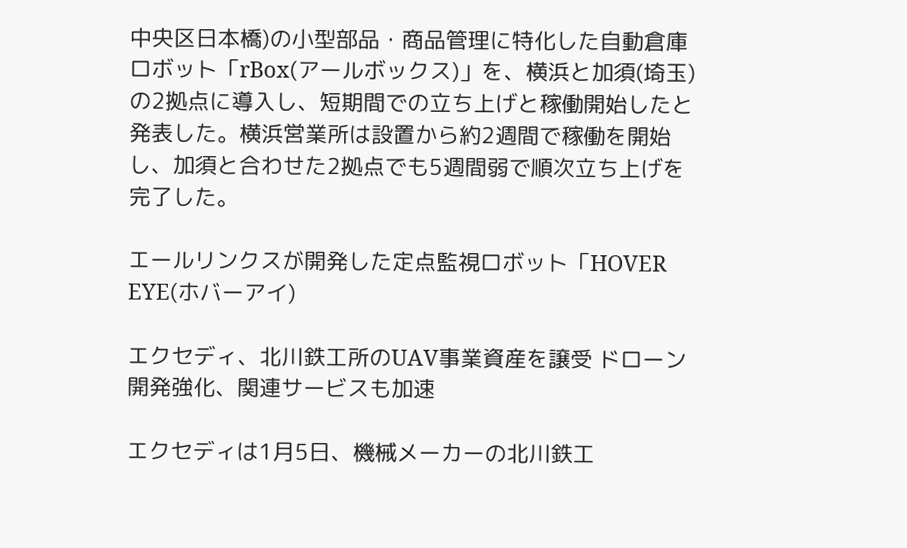中央区日本橋)の小型部品・商品管理に特化した自動倉庫ロボット「rBox(アールボックス)」を、横浜と加須(埼玉)の2拠点に導入し、短期間での立ち上げと稼働開始したと発表した。横浜営業所は設置から約2週間で稼働を開始し、加須と合わせた2拠点でも5週間弱で順次立ち上げを完了した。

エールリンクスが開発した定点監視ロボット「HOVER EYE(ホバーアイ)

エクセディ、北川鉄工所のUAV事業資産を譲受 ドローン開発強化、関連サービスも加速

エクセディは1月5日、機械メーカーの北川鉄工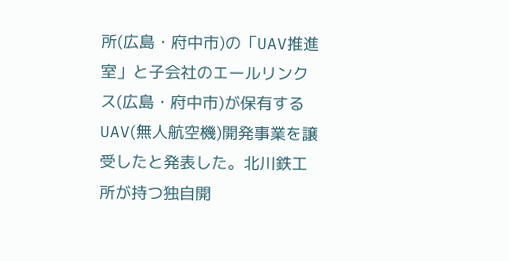所(広島・府中市)の「UAV推進室」と子会社のエールリンクス(広島・府中市)が保有するUAV(無人航空機)開発事業を譲受したと発表した。北川鉄工所が持つ独自開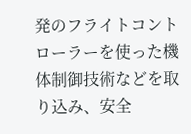発のフライトコントローラーを使った機体制御技術などを取り込み、安全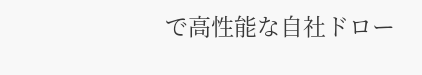で高性能な自社ドロー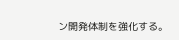ン開発体制を強化する。